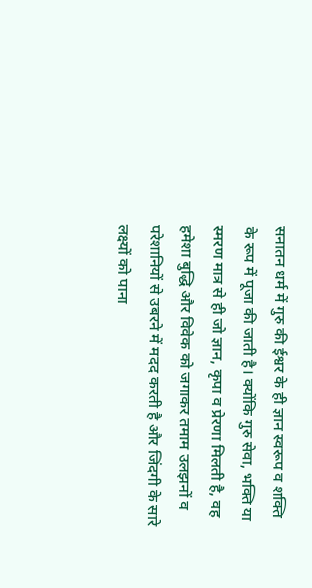सनातन धर्म में गुरु की ईश्वर के ही ज्ञान स्वरूप व शक्ति के रूप में पूजा की जाती है। क्योंकि गुरु सेवा, भक्ति या स्मरण मात्र से ही जो ज्ञान, कृपा व प्रेरणा मिलती है, वह हमेशा बुद्धि और विवेक को जगाकर तमाम उलझनों व परेशानियों से उबरने में मदद करती है और जिंदगी के सारे लक्ष्यों को पाना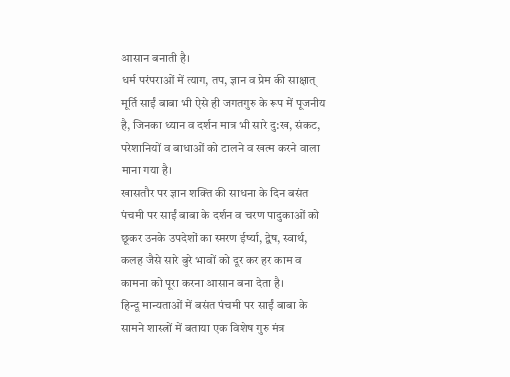आसान बनाती है।
धर्म परंपराओं में त्याग, तप, ज्ञान व प्रेम की साक्षात् मूर्ति साईं बाबा भी ऐसे ही जगतगुरु के रूप में पूजनीय है, जिनका ध्यान व दर्शन मात्र भी सारे दु:ख, संकट, परेशानियों व बाधाओं को टालने व खत्म करने वाला माना गया है।
खासतौर पर ज्ञान शक्ति की साधना के दिन बसंत पंचमी पर साईं बाबा के दर्शन व चरण पादुकाओं को छूकर उनके उपदेशों का स्मरण ईर्ष्या, द्वेष, स्वार्थ, कलह जैसे सारे बुरे भावों को दूर कर हर काम व कामना को पूरा करना आसान बना देता है।
हिन्दू मान्यताओं में बसंत पंचमी पर साईं बाबा के सामने शास्त्रों में बताया एक विशेष गुरु मंत्र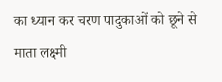का ध्यान कर चरण पादुकाओं को छूने से माता लक्ष्मी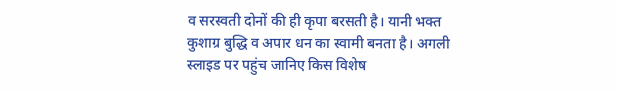व सरस्वती दोनों की ही कृपा बरसती है। यानी भक्त कुशाग्र बुद्धि व अपार धन का स्वामी बनता है। अगली स्लाइड पर पहुंच जानिए किस विशेष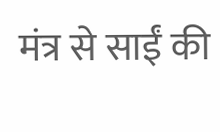मंत्र से साईं की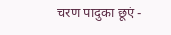चरण पादुका छूएं -